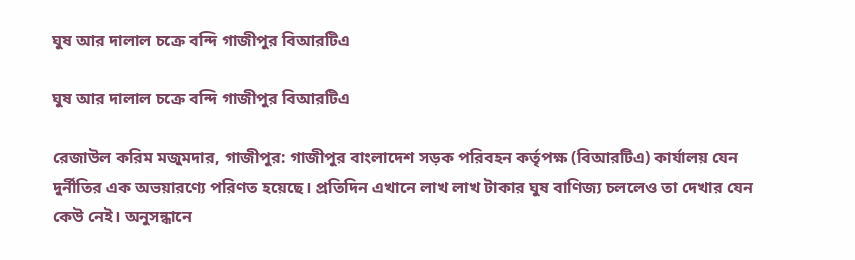ঘুষ আর দালাল চক্রে বন্দি গাজীপুর বিআরটিএ

ঘুষ আর দালাল চক্রে বন্দি গাজীপুর বিআরটিএ

রেজাউল করিম মজুমদার, গাজীপুর: গাজীপুর বাংলাদেশ সড়ক পরিবহন কর্তৃপক্ষ (বিআরটিএ) কার্যালয় যেন দুর্নীতির এক অভয়ারণ্যে পরিণত হয়েছে। প্রতিদিন এখানে লাখ লাখ টাকার ঘুষ বাণিজ্য চললেও তা দেখার যেন কেউ নেই। অনুসন্ধানে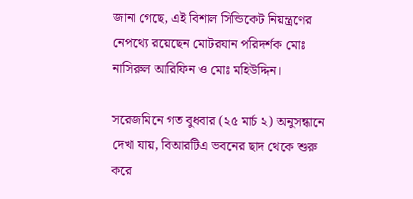জানা গেছে, এই বিশাল সিন্ডিকেট নিয়ন্ত্রণের নেপথ্যে রয়েছেন মোটরযান পরিদর্শক মোঃ নাসিরুল আরিফিন ও মোঃ মহিউদ্দিন।

সরেজমিনে গত বুধবার (২৫ মার্চ ২) অনুসন্ধানে দেখা যায়, বিআরটিএ ভবনের ছাদ থেকে শুরু করে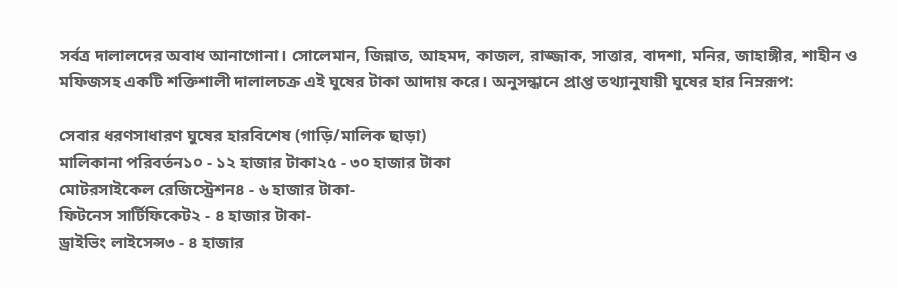সর্বত্র দালালদের অবাধ আনাগোনা। সোলেমান, জিন্নাত, আহমদ, কাজল, রাজ্জাক, সাত্তার, বাদশা, মনির, জাহাঙ্গীর, শাহীন ও মফিজসহ একটি শক্তিশালী দালালচক্র এই ঘুষের টাকা আদায় করে। অনুসন্ধানে প্রাপ্ত তথ্যানুযায়ী ঘুষের হার নিম্নরূপ:

সেবার ধরণসাধারণ ঘুষের হারবিশেষ (গাড়ি/মালিক ছাড়া)
মালিকানা পরিবর্তন১০ - ১২ হাজার টাকা২৫ - ৩০ হাজার টাকা
মোটরসাইকেল রেজিস্ট্রেশন৪ - ৬ হাজার টাকা-
ফিটনেস সার্টিফিকেট২ - ৪ হাজার টাকা-
ড্রাইভিং লাইসেন্স৩ - ৪ হাজার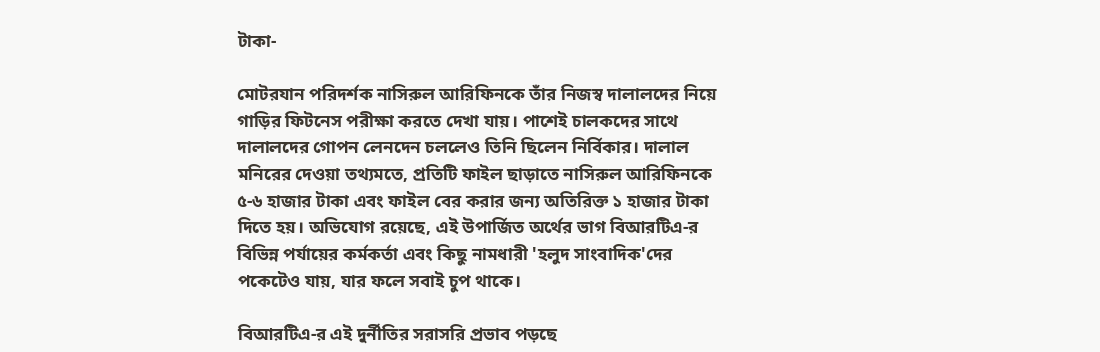টাকা-

মোটরযান পরিদর্শক নাসিরুল আরিফিনকে তাঁর নিজস্ব দালালদের নিয়ে গাড়ির ফিটনেস পরীক্ষা করতে দেখা যায়। পাশেই চালকদের সাথে দালালদের গোপন লেনদেন চললেও তিনি ছিলেন নির্বিকার। দালাল মনিরের দেওয়া তথ্যমতে, প্রতিটি ফাইল ছাড়াতে নাসিরুল আরিফিনকে ৫-৬ হাজার টাকা এবং ফাইল বের করার জন্য অতিরিক্ত ১ হাজার টাকা দিতে হয়। অভিযোগ রয়েছে, এই উপার্জিত অর্থের ভাগ বিআরটিএ-র বিভিন্ন পর্যায়ের কর্মকর্তা এবং কিছু নামধারী 'হলুদ সাংবাদিক'দের পকেটেও যায়, যার ফলে সবাই চুপ থাকে।

বিআরটিএ-র এই দুর্নীতির সরাসরি প্রভাব পড়ছে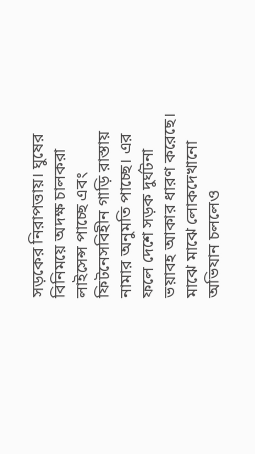সড়কের নিরাপত্তায়। ঘুষের বিনিময়ে অদক্ষ চালকরা লাইসেন্স পাচ্ছে এবং ফিটনেসবিহীন গাড়ি রাস্তায় নামার অনুমতি পাচ্ছে। এর ফলে দেশে সড়ক দুর্ঘটনা ভয়াবহ আকার ধারণ করেছে। মাঝে মাঝে লোকদেখানো অভিযান চললেও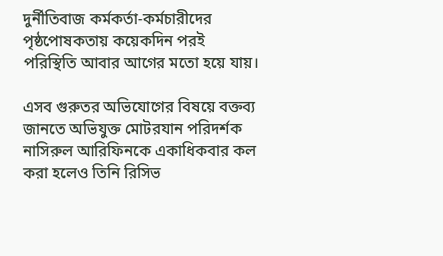দুর্নীতিবাজ কর্মকর্তা-কর্মচারীদের পৃষ্ঠপোষকতায় কয়েকদিন পরই পরিস্থিতি আবার আগের মতো হয়ে যায়।

এসব গুরুতর অভিযোগের বিষয়ে বক্তব্য জানতে অভিযুক্ত মোটরযান পরিদর্শক নাসিরুল আরিফিনকে একাধিকবার কল করা হলেও তিনি রিসিভ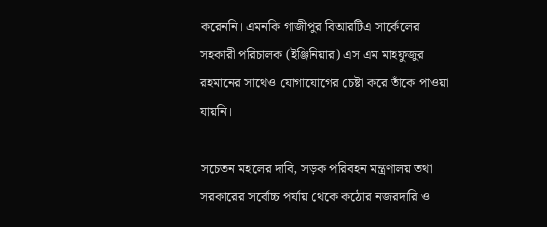করেননি। এমনকি গাজীপুর বিআরটিএ সার্কেলের সহকারী পরিচালক (ইঞ্জিনিয়ার) এস এম মাহফুজুর রহমানের সাথেও যোগাযোগের চেষ্টা করে তাঁকে পাওয়া যায়নি।

সচেতন মহলের দাবি, সড়ক পরিবহন মন্ত্রণালয় তথা সরকারের সর্বোচ্চ পর্যায় থেকে কঠোর নজরদারি ও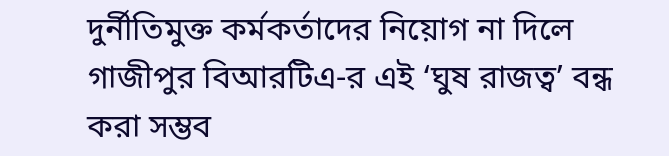দুর্নীতিমুক্ত কর্মকর্তাদের নিয়োগ না দিলে গাজীপুর বিআরটিএ-র এই ‘ঘুষ রাজত্ব’ বন্ধ করা সম্ভব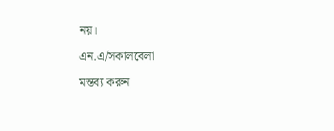নয়।

এন.এ/সকালবেলা

মন্তব্য করুন